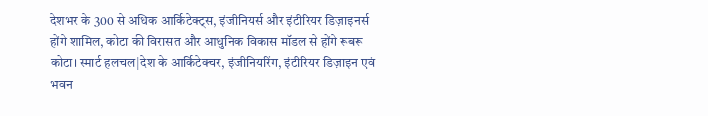देशभर के 300 से अधिक आर्किटेक्ट्स, इंजीनियर्स और इंटीरियर डिज़ाइनर्स होंगे शामिल, कोटा की विरासत और आधुनिक विकास मॉडल से होंगे रूबरू
कोटा। स्मार्ट हलचल|देश के आर्किटेक्चर, इंजीनियरिंग, इंटीरियर डिज़ाइन एवं भवन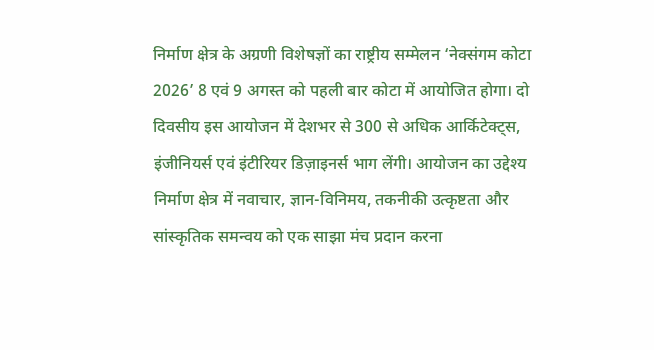निर्माण क्षेत्र के अग्रणी विशेषज्ञों का राष्ट्रीय सम्मेलन ‘नेक्संगम कोटा 2026’ 8 एवं 9 अगस्त को पहली बार कोटा में आयोजित होगा। दो दिवसीय इस आयोजन में देशभर से 300 से अधिक आर्किटेक्ट्स, इंजीनियर्स एवं इंटीरियर डिज़ाइनर्स भाग लेंगी। आयोजन का उद्देश्य निर्माण क्षेत्र में नवाचार, ज्ञान-विनिमय, तकनीकी उत्कृष्टता और सांस्कृतिक समन्वय को एक साझा मंच प्रदान करना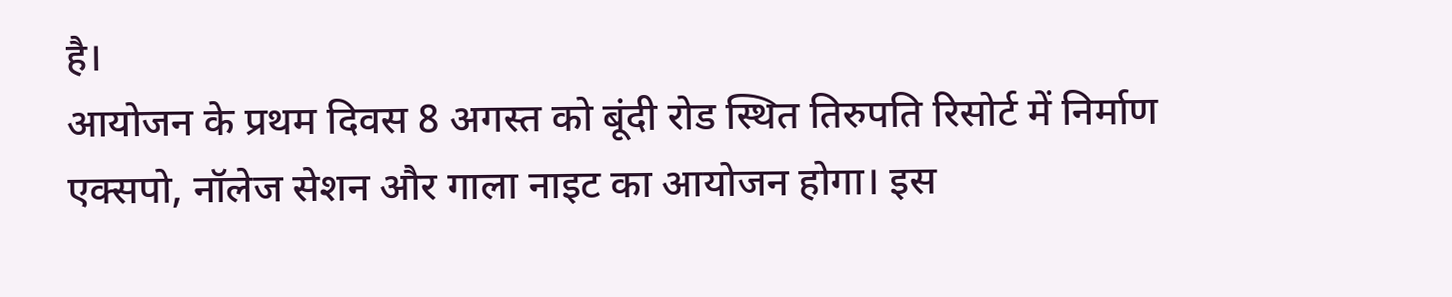है।
आयोजन के प्रथम दिवस 8 अगस्त को बूंदी रोड स्थित तिरुपति रिसोर्ट में निर्माण एक्सपो, नॉलेज सेशन और गाला नाइट का आयोजन होगा। इस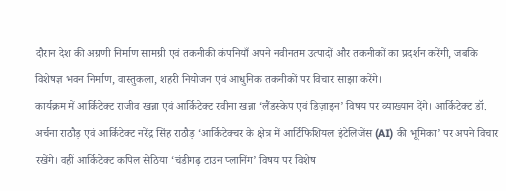दौरान देश की अग्रणी निर्माण सामग्री एवं तकनीकी कंपनियाँ अपने नवीनतम उत्पादों और तकनीकों का प्रदर्शन करेंगी, जबकि विशेषज्ञ भवन निर्माण, वास्तुकला, शहरी नियोजन एवं आधुनिक तकनीकों पर विचार साझा करेंगे।
कार्यक्रम में आर्किटेक्ट राजीव खन्ना एवं आर्किटेक्ट रवीना खन्ना ‘लैंडस्केप एवं डिज़ाइन’ विषय पर व्याख्यान देंगे। आर्किटेक्ट डॉ. अर्चना राठौड़ एवं आर्किटेक्ट नरेंद्र सिंह राठौड़ ‘आर्किटेक्चर के क्षेत्र में आर्टिफिशियल इंटेलिजेंस (AI) की भूमिका’ पर अपने विचार रखेंगे। वहीं आर्किटेक्ट कपिल सेठिया ‘चंडीगढ़ टाउन प्लानिंग’ विषय पर विशेष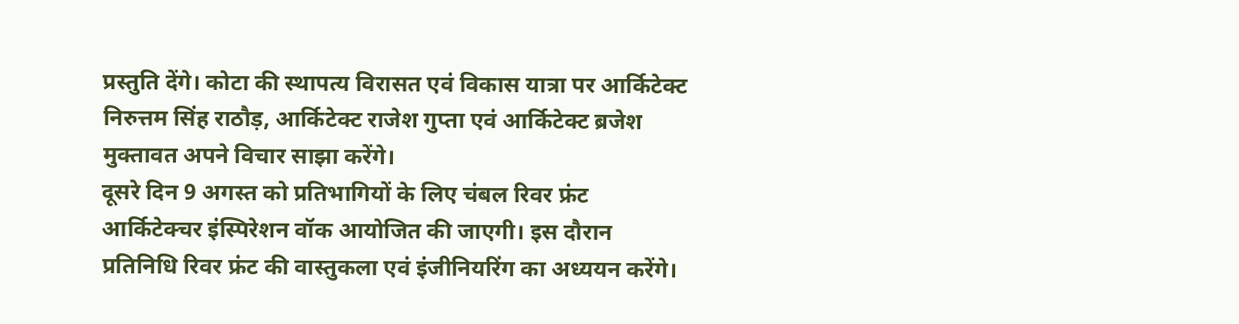प्रस्तुति देंगे। कोटा की स्थापत्य विरासत एवं विकास यात्रा पर आर्किटेक्ट निरुत्तम सिंह राठौड़, आर्किटेक्ट राजेश गुप्ता एवं आर्किटेक्ट ब्रजेश मुक्तावत अपने विचार साझा करेंगे।
दूसरे दिन 9 अगस्त को प्रतिभागियों के लिए चंबल रिवर फ्रंट आर्किटेक्चर इंस्पिरेशन वॉक आयोजित की जाएगी। इस दौरान प्रतिनिधि रिवर फ्रंट की वास्तुकला एवं इंजीनियरिंग का अध्ययन करेंगे।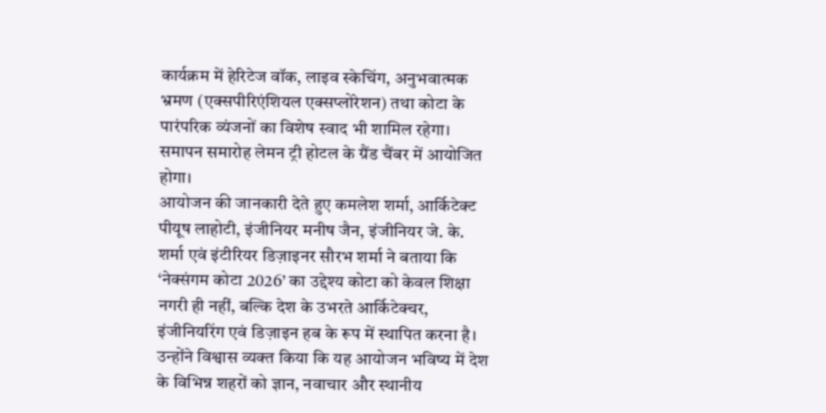कार्यक्रम में हेरिटेज वॉक, लाइव स्केचिंग, अनुभवात्मक भ्रमण (एक्सपीरिएंशियल एक्सप्लोरेशन) तथा कोटा के पारंपरिक व्यंजनों का विशेष स्वाद भी शामिल रहेगा। समापन समारोह लेमन ट्री होटल के ग्रैंड चैंबर में आयोजित होगा।
आयोजन की जानकारी देते हुए कमलेश शर्मा, आर्किटेक्ट पीयूष लाहोटी, इंजीनियर मनीष जैन, इंजीनियर जे. के. शर्मा एवं इंटीरियर डिज़ाइनर सौरभ शर्मा ने बताया कि ‘नेक्संगम कोटा 2026’ का उद्देश्य कोटा को केवल शिक्षा नगरी ही नहीं, बल्कि देश के उभरते आर्किटेक्चर, इंजीनियरिंग एवं डिज़ाइन हब के रूप में स्थापित करना है। उन्होंने विश्वास व्यक्त किया कि यह आयोजन भविष्य में देश के विभिन्न शहरों को ज्ञान, नवाचार और स्थानीय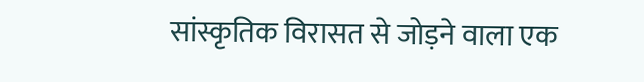सांस्कृतिक विरासत से जोड़ने वाला एक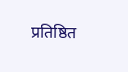प्रतिष्ठित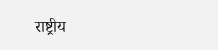राष्ट्रीय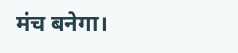मंच बनेगा।